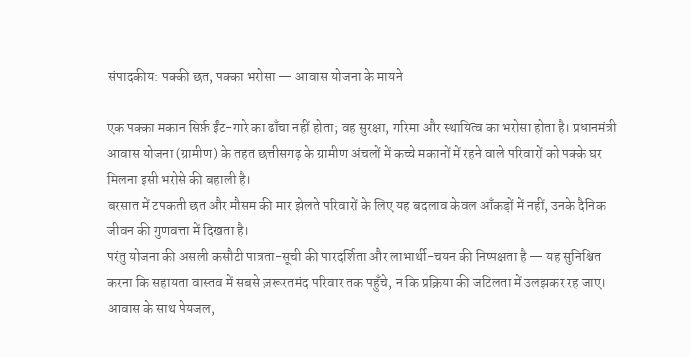संपादकीय: पक्की छत, पक्का भरोसा — आवास योजना के मायने

एक पक्का मकान सिर्फ़ ईंट-गारे का ढाँचा नहीं होता; वह सुरक्षा, गरिमा और स्थायित्व का भरोसा होता है। प्रधानमंत्री आवास योजना (ग्रामीण) के तहत छत्तीसगढ़ के ग्रामीण अंचलों में कच्चे मकानों में रहने वाले परिवारों को पक्के घर मिलना इसी भरोसे की बहाली है।
बरसात में टपकती छत और मौसम की मार झेलते परिवारों के लिए यह बदलाव केवल आँकड़ों में नहीं, उनके दैनिक जीवन की गुणवत्ता में दिखता है।
परंतु योजना की असली कसौटी पात्रता-सूची की पारदर्शिता और लाभार्थी-चयन की निष्पक्षता है — यह सुनिश्चित करना कि सहायता वास्तव में सबसे ज़रूरतमंद परिवार तक पहुँचे, न कि प्रक्रिया की जटिलता में उलझकर रह जाए। आवास के साथ पेयजल,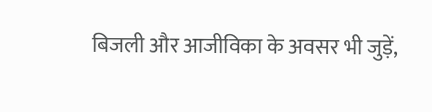बिजली और आजीविका के अवसर भी जुड़ें,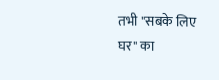तभी "सबके लिए घर" का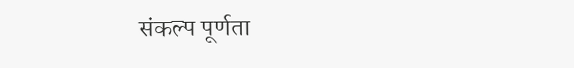संकल्प पूर्णता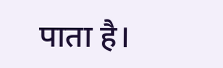पाता है।